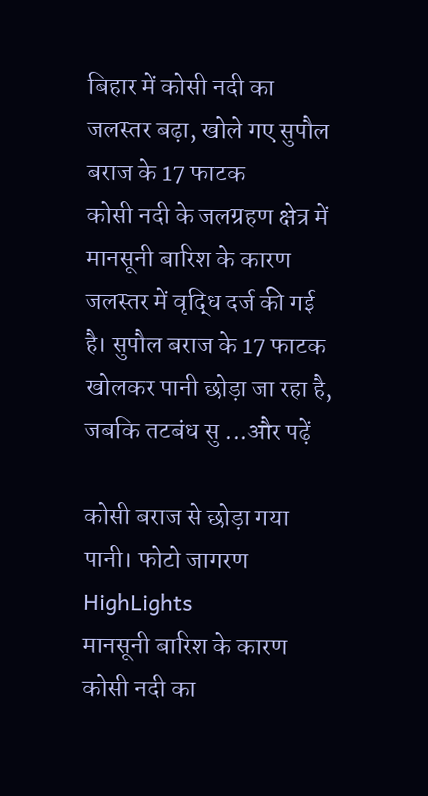बिहार में कोसी नदी का जलस्तर बढ़ा, खोले गए सुपौल बराज के 17 फाटक
कोसी नदी के जलग्रहण क्षेत्र में मानसूनी बारिश के कारण जलस्तर में वृद्धि दर्ज की गई है। सुपौल बराज के 17 फाटक खोलकर पानी छोड़ा जा रहा है, जबकि तटबंध सु ...और पढ़ें

कोसी बराज से छोड़ा गया पानी। फोटो जागरण
HighLights
मानसूनी बारिश के कारण कोसी नदी का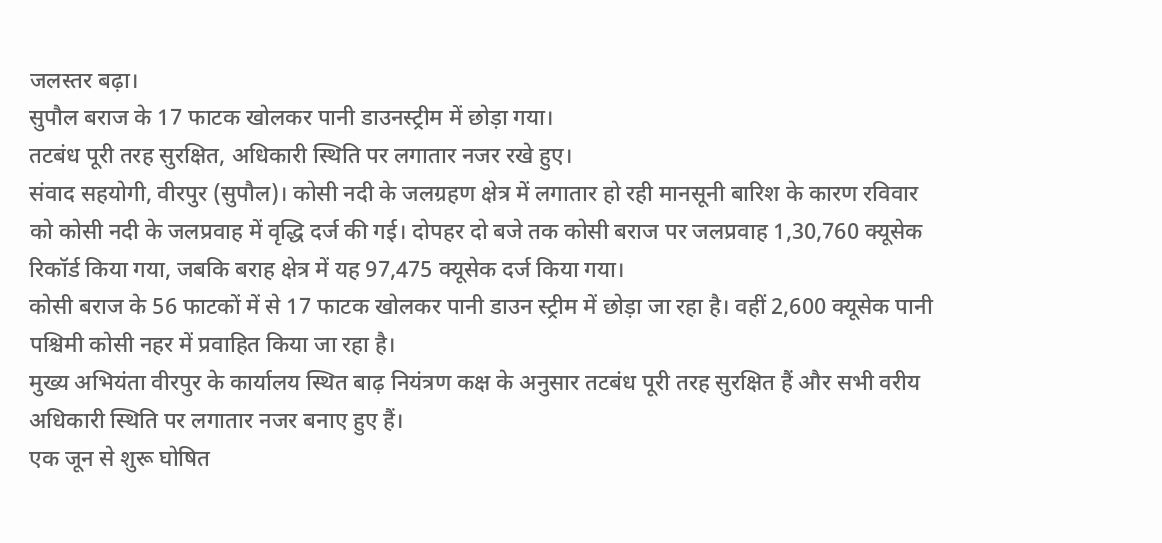जलस्तर बढ़ा।
सुपौल बराज के 17 फाटक खोलकर पानी डाउनस्ट्रीम में छोड़ा गया।
तटबंध पूरी तरह सुरक्षित, अधिकारी स्थिति पर लगातार नजर रखे हुए।
संवाद सहयोगी, वीरपुर (सुपौल)। कोसी नदी के जलग्रहण क्षेत्र में लगातार हो रही मानसूनी बारिश के कारण रविवार को कोसी नदी के जलप्रवाह में वृद्धि दर्ज की गई। दोपहर दो बजे तक कोसी बराज पर जलप्रवाह 1,30,760 क्यूसेक रिकॉर्ड किया गया, जबकि बराह क्षेत्र में यह 97,475 क्यूसेक दर्ज किया गया।
कोसी बराज के 56 फाटकों में से 17 फाटक खोलकर पानी डाउन स्ट्रीम में छोड़ा जा रहा है। वहीं 2,600 क्यूसेक पानी पश्चिमी कोसी नहर में प्रवाहित किया जा रहा है।
मुख्य अभियंता वीरपुर के कार्यालय स्थित बाढ़ नियंत्रण कक्ष के अनुसार तटबंध पूरी तरह सुरक्षित हैं और सभी वरीय अधिकारी स्थिति पर लगातार नजर बनाए हुए हैं।
एक जून से शुरू घोषित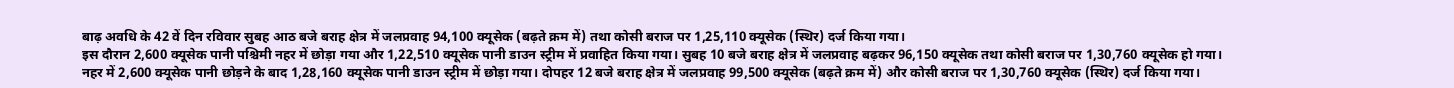बाढ़ अवधि के 42 वें दिन रविवार सुबह आठ बजे बराह क्षेत्र में जलप्रवाह 94,100 क्यूसेक (बढ़ते क्रम में) तथा कोसी बराज पर 1,25,110 क्यूसेक (स्थिर) दर्ज किया गया।
इस दौरान 2,600 क्यूसेक पानी पश्चिमी नहर में छोड़ा गया और 1,22,510 क्यूसेक पानी डाउन स्ट्रीम में प्रवाहित किया गया। सुबह 10 बजे बराह क्षेत्र में जलप्रवाह बढ़कर 96,150 क्यूसेक तथा कोसी बराज पर 1,30,760 क्यूसेक हो गया।
नहर में 2,600 क्यूसेक पानी छोड़ने के बाद 1,28,160 क्यूसेक पानी डाउन स्ट्रीम में छोड़ा गया। दोपहर 12 बजे बराह क्षेत्र में जलप्रवाह 99,500 क्यूसेक (बढ़ते क्रम में) और कोसी बराज पर 1,30,760 क्यूसेक (स्थिर) दर्ज किया गया।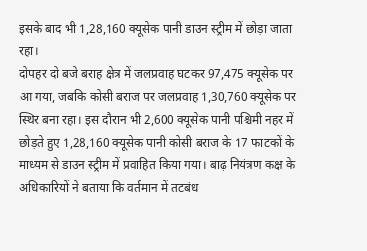इसके बाद भी 1,28,160 क्यूसेक पानी डाउन स्ट्रीम में छोड़ा जाता रहा।
दोपहर दो बजे बराह क्षेत्र में जलप्रवाह घटकर 97,475 क्यूसेक पर आ गया, जबकि कोसी बराज पर जलप्रवाह 1,30,760 क्यूसेक पर स्थिर बना रहा। इस दौरान भी 2,600 क्यूसेक पानी पश्चिमी नहर में छोड़ते हुए 1,28,160 क्यूसेक पानी कोसी बराज के 17 फाटकों के माध्यम से डाउन स्ट्रीम में प्रवाहित किया गया। बाढ़ नियंत्रण कक्ष के अधिकारियों ने बताया कि वर्तमान में तटबंध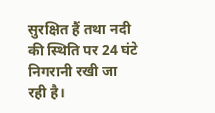सुरक्षित हैं तथा नदी की स्थिति पर 24 घंटे निगरानी रखी जा रही है।